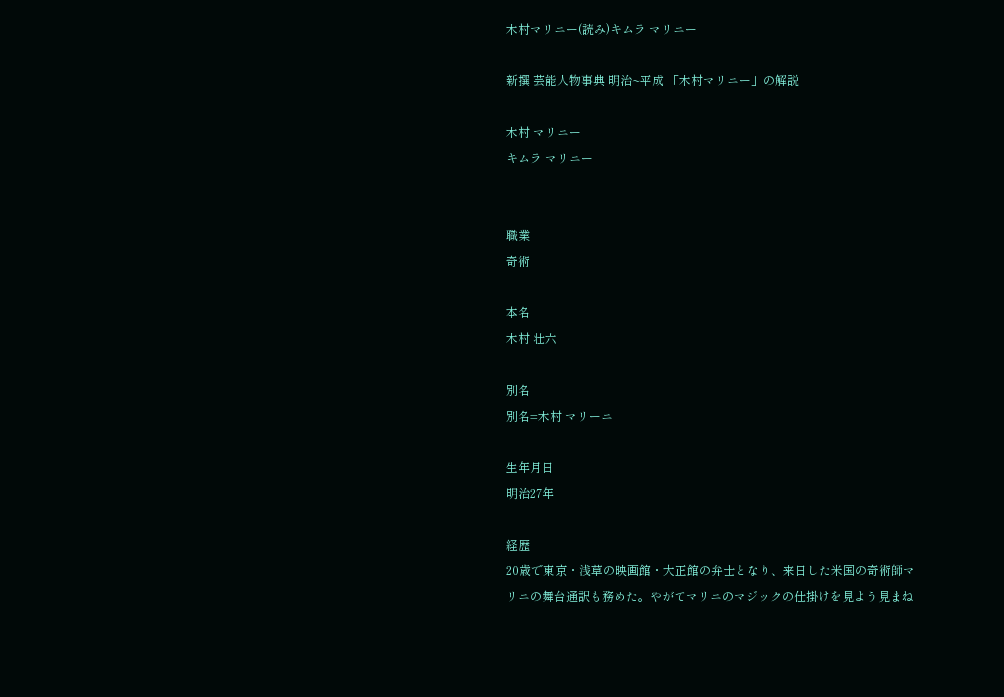木村マリニー(読み)キムラ マリニー

新撰 芸能人物事典 明治~平成 「木村マリニー」の解説

木村 マリニー
キムラ マリニー


職業
奇術

本名
木村 壮六

別名
別名=木村 マリーニ

生年月日
明治27年

経歴
20歳で東京・浅草の映画館・大正館の弁士となり、来日した米国の奇術師マリニの舞台通訳も務めた。やがてマリニのマジックの仕掛けを見よう見まね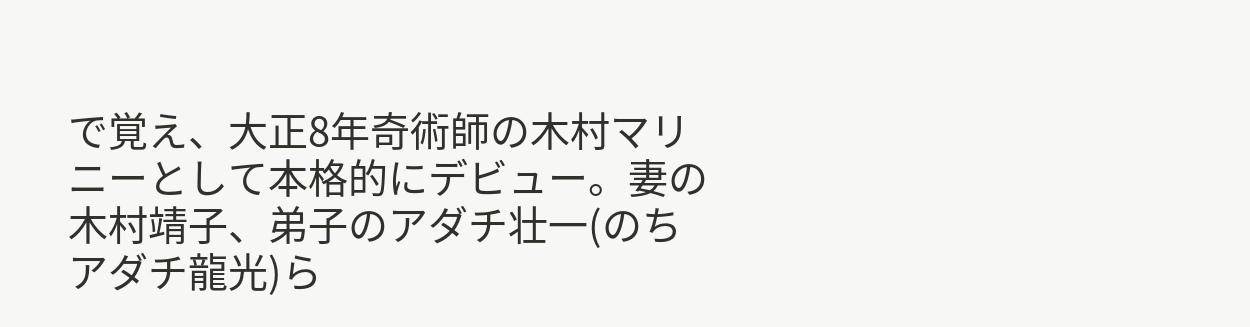で覚え、大正8年奇術師の木村マリニーとして本格的にデビュー。妻の木村靖子、弟子のアダチ壮一(のちアダチ龍光)ら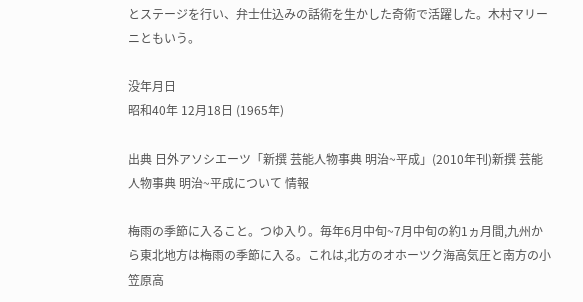とステージを行い、弁士仕込みの話術を生かした奇術で活躍した。木村マリーニともいう。

没年月日
昭和40年 12月18日 (1965年)

出典 日外アソシエーツ「新撰 芸能人物事典 明治~平成」(2010年刊)新撰 芸能人物事典 明治~平成について 情報

梅雨の季節に入ること。つゆ入り。毎年6月中旬~7月中旬の約1ヵ月間,九州から東北地方は梅雨の季節に入る。これは,北方のオホーツク海高気圧と南方の小笠原高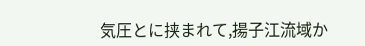気圧とに挟まれて,揚子江流域か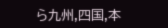ら九州,四国,本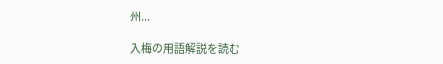州...

入梅の用語解説を読む